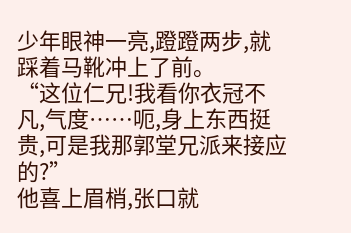少年眼神一亮,蹬蹬两步,就踩着马靴冲上了前。
“这位仁兄!我看你衣冠不凡,气度……呃,身上东西挺贵,可是我那郭堂兄派来接应的?”
他喜上眉梢,张口就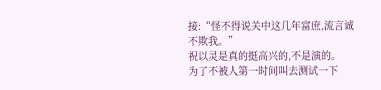接:“怪不得说关中这几年富庶,流言诚不欺我。”
祝以灵是真的挺高兴的,不是演的。
为了不被人第一时间叫去测试一下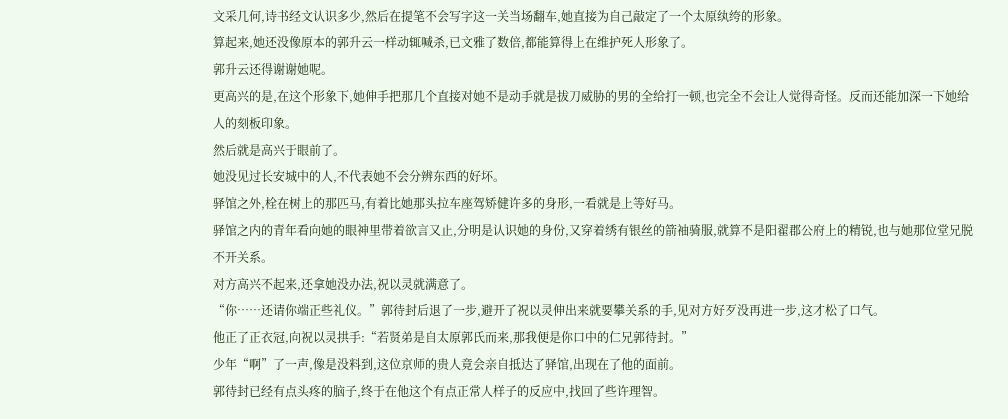文采几何,诗书经文认识多少,然后在提笔不会写字这一关当场翻车,她直接为自己敲定了一个太原纨绔的形象。
算起来,她还没像原本的郭升云一样动辄喊杀,已文雅了数倍,都能算得上在维护死人形象了。
郭升云还得谢谢她呢。
更高兴的是,在这个形象下,她伸手把那几个直接对她不是动手就是拔刀威胁的男的全给打一顿,也完全不会让人觉得奇怪。反而还能加深一下她给人的刻板印象。
然后就是高兴于眼前了。
她没见过长安城中的人,不代表她不会分辨东西的好坏。
驿馆之外,栓在树上的那匹马,有着比她那头拉车座驾矫健许多的身形,一看就是上等好马。
驿馆之内的青年看向她的眼神里带着欲言又止,分明是认识她的身份,又穿着绣有银丝的箭袖骑服,就算不是阳翟郡公府上的精锐,也与她那位堂兄脱不开关系。
对方高兴不起来,还拿她没办法,祝以灵就满意了。
“你……还请你端正些礼仪。”郭待封后退了一步,避开了祝以灵伸出来就要攀关系的手,见对方好歹没再进一步,这才松了口气。
他正了正衣冠,向祝以灵拱手:“若贤弟是自太原郭氏而来,那我便是你口中的仁兄郭待封。”
少年“啊”了一声,像是没料到,这位京师的贵人竟会亲自抵达了驿馆,出现在了他的面前。
郭待封已经有点头疼的脑子,终于在他这个有点正常人样子的反应中,找回了些许理智。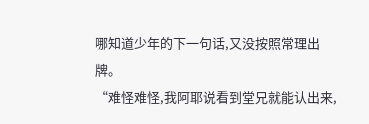哪知道少年的下一句话,又没按照常理出牌。
“难怪难怪,我阿耶说看到堂兄就能认出来,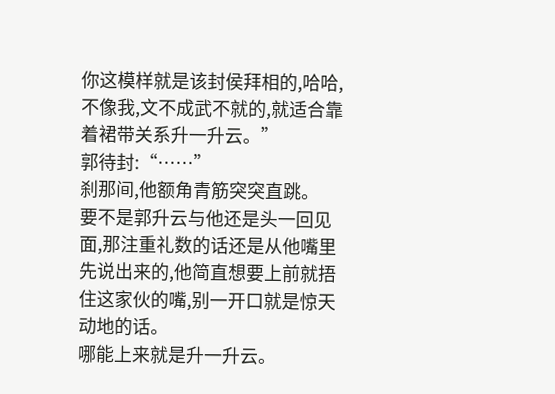你这模样就是该封侯拜相的,哈哈,不像我,文不成武不就的,就适合靠着裙带关系升一升云。”
郭待封:“……”
刹那间,他额角青筋突突直跳。
要不是郭升云与他还是头一回见面,那注重礼数的话还是从他嘴里先说出来的,他简直想要上前就捂住这家伙的嘴,别一开口就是惊天动地的话。
哪能上来就是升一升云。